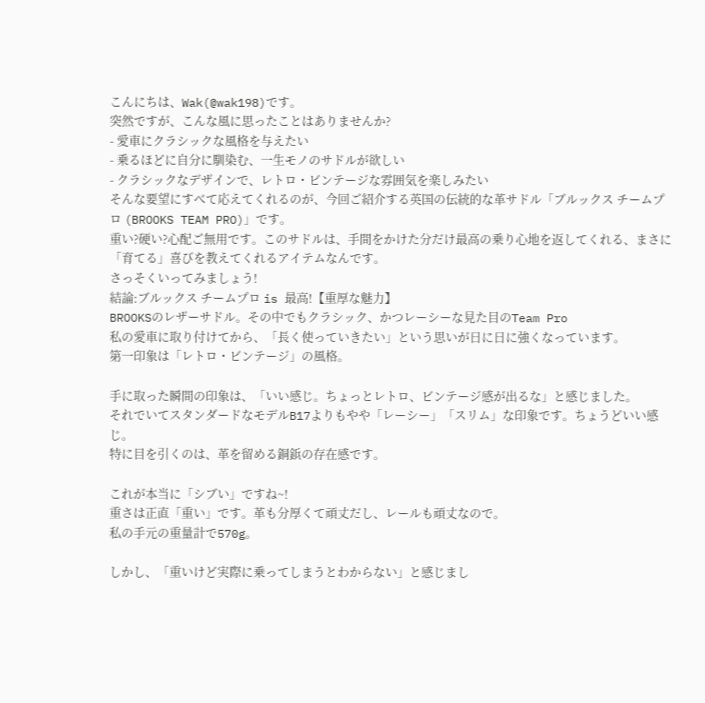こんにちは、Wak(@wak198)です。
突然ですが、こんな風に思ったことはありませんか?
- 愛車にクラシックな風格を与えたい
- 乗るほどに自分に馴染む、一生モノのサドルが欲しい
- クラシックなデザインで、レトロ・ビンテージな雰囲気を楽しみたい
そんな要望にすべて応えてくれるのが、今回ご紹介する英国の伝統的な革サドル「ブルックス チームプロ (BROOKS TEAM PRO)」です。
重い?硬い?心配ご無用です。このサドルは、手間をかけた分だけ最高の乗り心地を返してくれる、まさに「育てる」喜びを教えてくれるアイテムなんです。
さっそくいってみましょう!
結論:ブルックス チームプロ is 最高!【重厚な魅力】
BROOKSのレザーサドル。その中でもクラシック、かつレーシーな見た目のTeam Pro
私の愛車に取り付けてから、「長く使っていきたい」という思いが日に日に強くなっています。
第一印象は「レトロ・ビンテージ」の風格。

手に取った瞬間の印象は、「いい感じ。ちょっとレトロ、ビンテージ感が出るな」と感じました。
それでいてスタンダードなモデルB17よりもやや「レーシー」「スリム」な印象です。ちょうどいい感じ。
特に目を引くのは、革を留める銅鋲の存在感です。

これが本当に「シブい」ですね~!
重さは正直「重い」です。革も分厚くて頑丈だし、レールも頑丈なので。
私の手元の重量計で570g。

しかし、「重いけど実際に乗ってしまうとわからない」と感じまし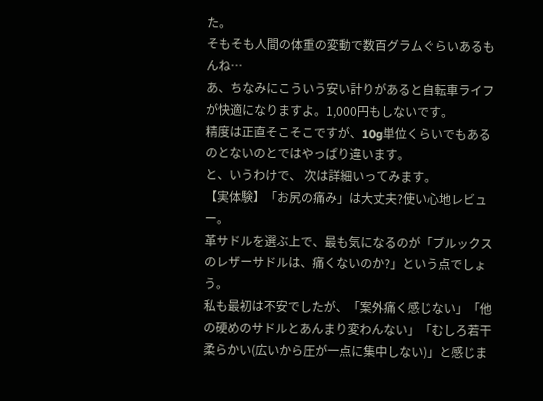た。
そもそも人間の体重の変動で数百グラムぐらいあるもんね…
あ、ちなみにこういう安い計りがあると自転車ライフが快適になりますよ。1,000円もしないです。
精度は正直そこそこですが、10g単位くらいでもあるのとないのとではやっぱり違います。
と、いうわけで、 次は詳細いってみます。
【実体験】「お尻の痛み」は大丈夫?使い心地レビュー。
革サドルを選ぶ上で、最も気になるのが「ブルックスのレザーサドルは、痛くないのか?」という点でしょう。
私も最初は不安でしたが、「案外痛く感じない」「他の硬めのサドルとあんまり変わんない」「むしろ若干柔らかい(広いから圧が一点に集中しない)」と感じま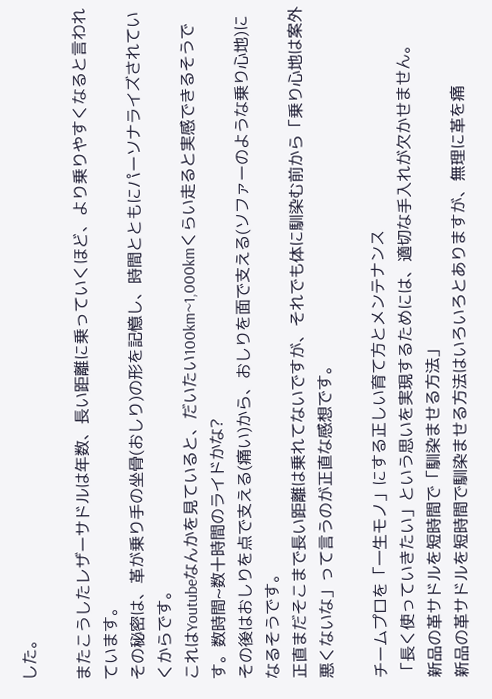した。

またこうしたレザーサドルは年数、長い距離に乗っていくほど、より乗りやすくなると言われています。
その秘密は、革が乗り手の坐骨(おしり)の形を記憶し、時間とともにパーソナライズされていくからです。
これはYoutubeなんかを見ていると、だいたい100km~1,000kmくらい走ると実感できるそうです。数時間~数十時間のライドかな?
その後はおしりを点で支える(痛い)から、おしりを面で支える(ソファーのような乗り心地)になるそうです。
正直まだそこまで長い距離は乗れてないですが、それでも体に馴染む前から「乗り心地は案外悪くないな」って言うのが正直な感想です。

チームプロを「一生モノ」にする正しい育て方とメンテナンス
「長く使っていきたい」という思いを実現するためには、適切な手入れが欠かせません。
新品の革サドルを短時間で「馴染ませる方法」
新品の革サドルを短時間で馴染ませる方法はいろいろとありますが、無理に革を痛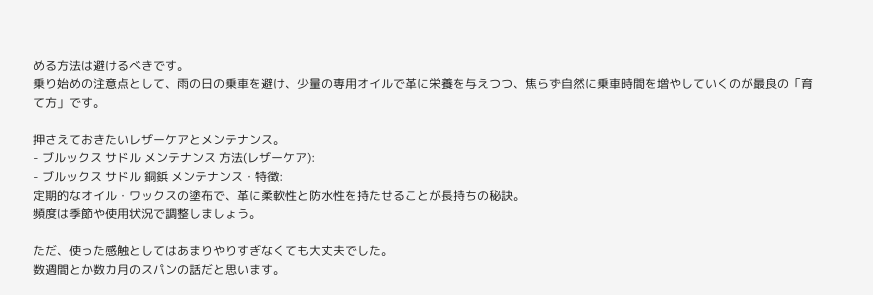める方法は避けるべきです。
乗り始めの注意点として、雨の日の乗車を避け、少量の専用オイルで革に栄養を与えつつ、焦らず自然に乗車時間を増やしていくのが最良の「育て方」です。

押さえておきたいレザーケアとメンテナンス。
- ブルックス サドル メンテナンス 方法(レザーケア):
- ブルックス サドル 銅鋲 メンテナンス・特徴:
定期的なオイル・ワックスの塗布で、革に柔軟性と防水性を持たせることが長持ちの秘訣。
頻度は季節や使用状況で調整しましょう。

ただ、使った感触としてはあまりやりすぎなくても大丈夫でした。
数週間とか数カ月のスパンの話だと思います。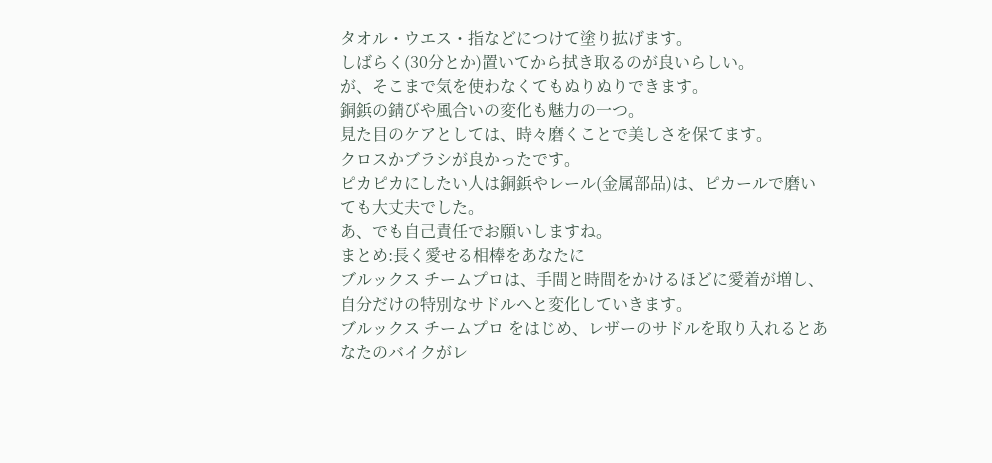タオル・ウエス・指などにつけて塗り拡げます。
しばらく(30分とか)置いてから拭き取るのが良いらしい。
が、そこまで気を使わなくてもぬりぬりできます。
銅鋲の錆びや風合いの変化も魅力の一つ。
見た目のケアとしては、時々磨くことで美しさを保てます。
クロスかブラシが良かったです。
ピカピカにしたい人は銅鋲やレール(金属部品)は、ピカールで磨いても大丈夫でした。
あ、でも自己責任でお願いしますね。
まとめ:長く愛せる相棒をあなたに
ブルックス チームプロは、手間と時間をかけるほどに愛着が増し、自分だけの特別なサドルへと変化していきます。
ブルックス チームプロ をはじめ、レザーのサドルを取り入れるとあなたのバイクがレ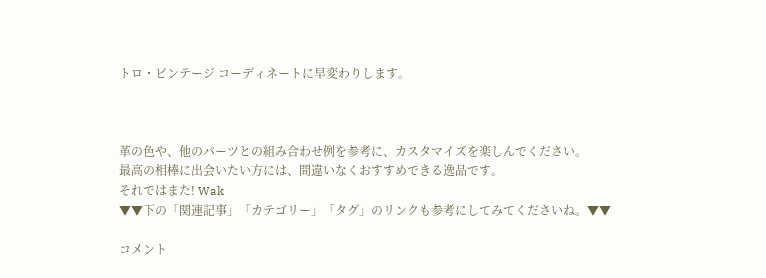トロ・ビンテージ コーディネートに早変わりします。



革の色や、他のパーツとの組み合わせ例を参考に、カスタマイズを楽しんでください。
最高の相棒に出会いたい方には、間違いなくおすすめできる逸品です。
それではまた! Wak
▼▼下の「関連記事」「カテゴリー」「タグ」のリンクも参考にしてみてくださいね。▼▼

コメント